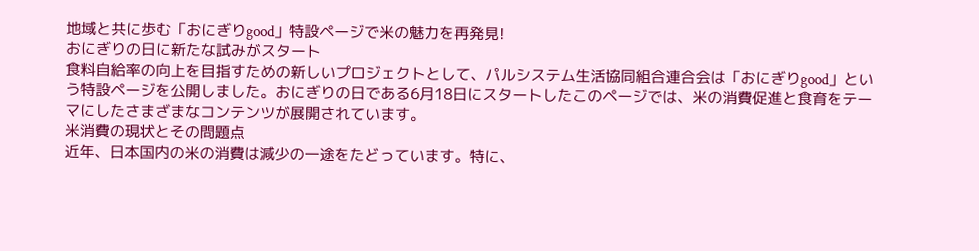地域と共に歩む「おにぎりgood」特設ページで米の魅力を再発見!
おにぎりの日に新たな試みがスタート
食料自給率の向上を目指すための新しいプロジェクトとして、パルシステム生活協同組合連合会は「おにぎりgood」という特設ページを公開しました。おにぎりの日である6月18日にスタートしたこのページでは、米の消費促進と食育をテーマにしたさまざまなコンテンツが展開されています。
米消費の現状とその問題点
近年、日本国内の米の消費は減少の一途をたどっています。特に、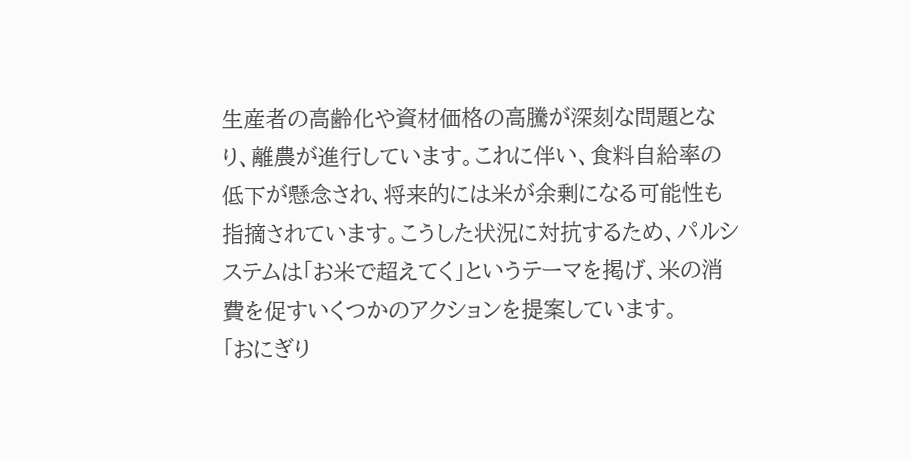生産者の高齢化や資材価格の高騰が深刻な問題となり、離農が進行しています。これに伴い、食料自給率の低下が懸念され、将来的には米が余剰になる可能性も指摘されています。こうした状況に対抗するため、パルシステムは「お米で超えてく」というテーマを掲げ、米の消費を促すいくつかのアクションを提案しています。
「おにぎり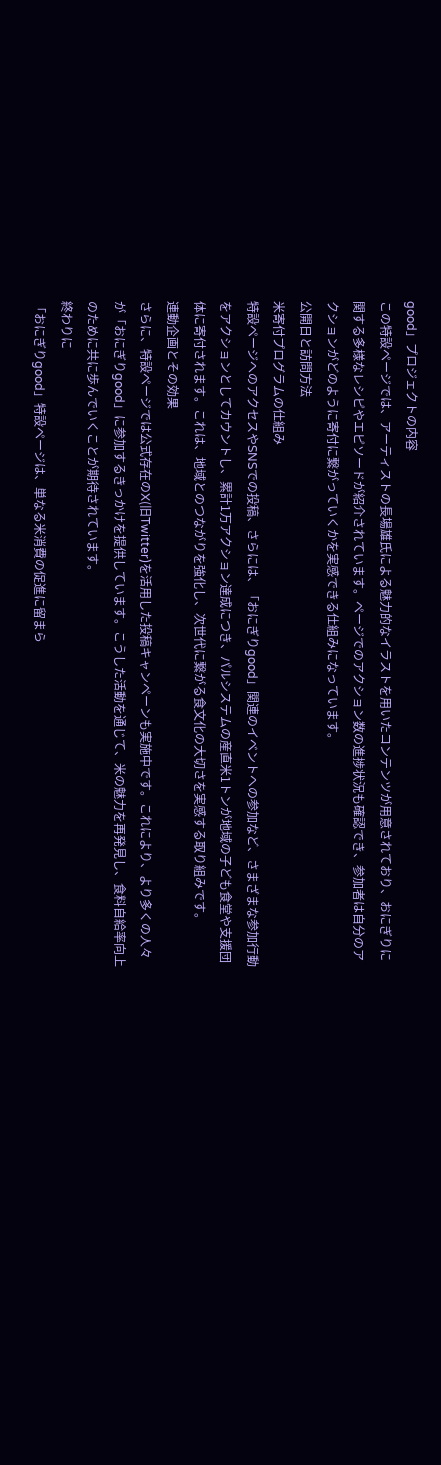good」プロジェクトの内容
この特設ページでは、アーティストの長場雄氏による魅力的なイラストを用いたコンテンツが用意されており、おにぎりに関する多様なレシピやエピソードが紹介されています。ページでのアクション数の進捗状況も確認でき、参加者は自分のアクションがどのように寄付に繋がっていくかを実感できる仕組みになっています。
公開日と訪問方法
米寄付プログラムの仕組み
特設ページへのアクセスやSNSでの投稿、さらには、「おにぎりgood」関連のイベントへの参加など、さまざまな参加行動をアクションとしてカウントし、累計1万アクション達成につき、パルシステムの産直米1トンが地域の子ども食堂や支援団体に寄付されます。これは、地域とのつながりを強化し、次世代に繋がる食文化の大切さを実感する取り組みです。
連動企画とその効果
さらに、特設ページでは公式存在のX(旧Twitter)を活用した投稿キャンペーンも実施中です。これにより、より多くの人々が「おにぎりgood」に参加するきっかけを提供しています。こうした活動を通じて、米の魅力を再発見し、食料自給率向上のために共に歩んでいくことが期待されています。
終わりに
「おにぎりgood」特設ページは、単なる米消費の促進に留まら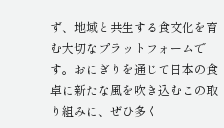ず、地域と共生する食文化を育む大切なプラットフォームです。おにぎりを通じて日本の食卓に新たな風を吹き込むこの取り組みに、ぜひ多く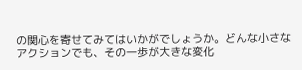の関心を寄せてみてはいかがでしょうか。どんな小さなアクションでも、その一歩が大きな変化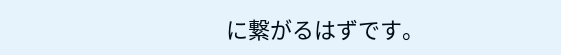に繋がるはずです。